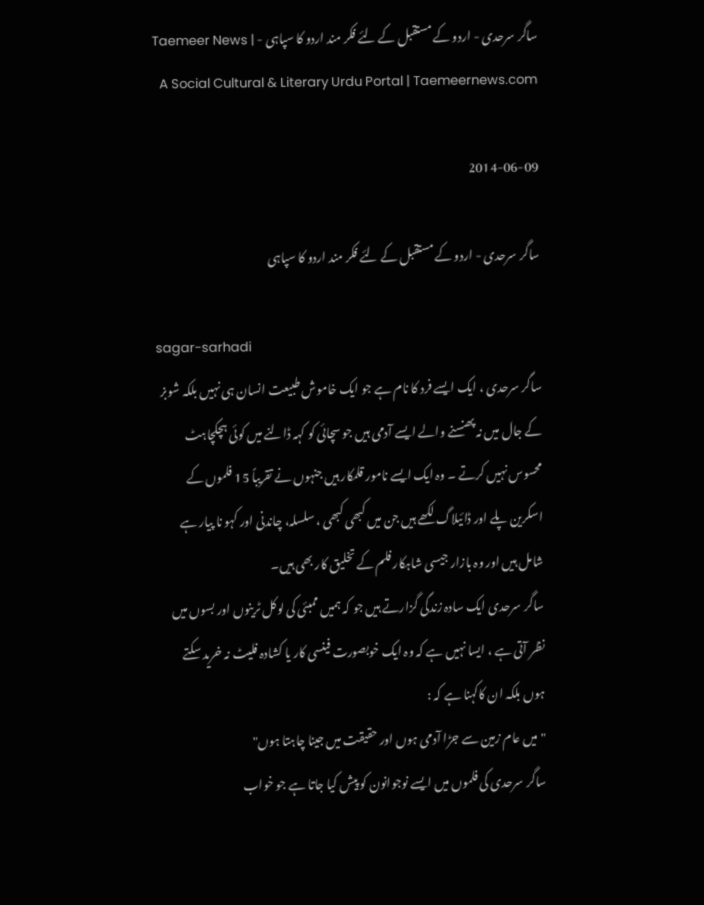ساگر سرحدی - اردو کے مستقبل کے لئے فکر مند اردو کا سپاہی - Taemeer News | A Social Cultural & Literary Urdu Portal | Taemeernews.com

2014-06-09

ساگر سرحدی - اردو کے مستقبل کے لئے فکر مند اردو کا سپاہی

sagar-sarhadi
ساگر سرحدی ، ایک ایسے فرد کا نام ہے جو ایک خاموش طبیعت انسان ہی نہیں بلکہ شوبز کے جال میں نہ پھنسنے والے ایسے آدمی ہیں جو سچائی کو کہہ ڈالنے میں کوئی ہچکچاہٹ محسوس نہیں کرتے ۔ وہ ایک ایسے نامور قلمکار ہیں جنہوں نے تقریباً 15 فلموں کے اسکرین پلے اور ڈائیلاگ لکھے ہیں جن میں کبھی کبھی ، سلسلہ، چاندنی اور کہو نا پیار ہے شامل ہیں اور وہ بازار جیسی شاہکار فلم کے تخلیق کار بھی ہیں۔
ساگر سرحدی ایک سادہ زندگی گزارتے ہیں جو کہ ہمیں ممبئی کی لوکل ٹرینوں اور بسوں میں نظر آتی ہے ، ایسا نہیں ہے کہ وہ ایک خوبصورت فینسی کار یا کشادہ فلیٹ نہ خرید سکتے ہوں بلکہ ان کاکہنا ہے کہ :
"میں عام زمین سے جڑا آدمی ہوں اور حقیقت میں جینا چاہتا ہوں"
ساگر سرحدی کی فلموں میں ایسے نوجوانون کو پیش کیا جاتا ہے جو خواب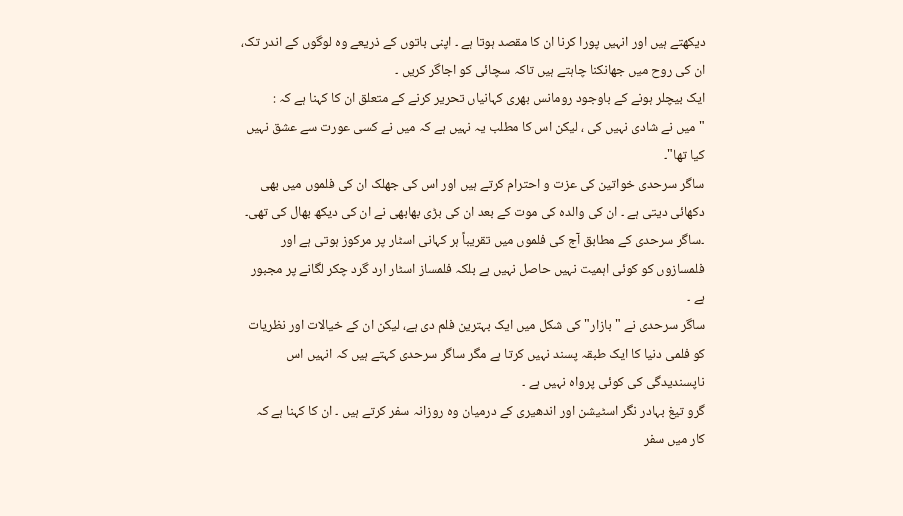دیکھتے ہیں اور انہیں پورا کرنا ان کا مقصد ہوتا ہے ۔ اپنی باتوں کے ذریعے وہ لوگوں کے اندر تک، ان کی روح میں جھانکنا چاہتے ہیں تاکہ سچائی کو اجاگر کریں ۔
ایک بیچلر ہونے کے باوجود رومانس بھری کہانیاں تحریر کرنے کے متعلق ان کا کہنا ہے کہ :
"میں نے شادی نہیں کی ، لیکن اس کا مطلب یہ نہیں ہے کہ میں نے کسی عورت سے عشق نہیں کیا تھا"۔
ساگر سرحدی خواتین کی عزت و احترام کرتے ہیں اور اس کی جھلک ان کی فلموں میں بھی دکھائی دیتی ہے ۔ ان کی والدہ کی موت کے بعد ان کی بڑی بھابھی نے ان کی دیکھ بھال کی تھی۔ ۔ساگر سرحدی کے مطابق آج کی فلموں میں تقریباً ہر کہانی اسٹار پر مرکوز ہوتی ہے اور فلمسازوں کو کوئی اہمیت نہیں حاصل نہیں ہے بلکہ فلمساز اسٹار ارد گرد چکر لگانے پر مجبور ہے ۔
ساگر سرحدی نے "بازار" کی شکل میں ایک بہترین فلم دی ہے، لیکن ان کے خیالات اور نظریات کو فلمی دنیا کا ایک طبقہ پسند نہیں کرتا ہے مگر ساگر سرحدی کہتے ہیں کہ انہیں اس ناپسندیدگی کی کوئی پرواہ نہیں ہے ۔
گرو تیغ بہادر نگر اسٹیشن اور اندھیری کے درمیان وہ روزانہ سفر کرتے ہیں ۔ ان کا کہنا ہے کہ کار میں سفر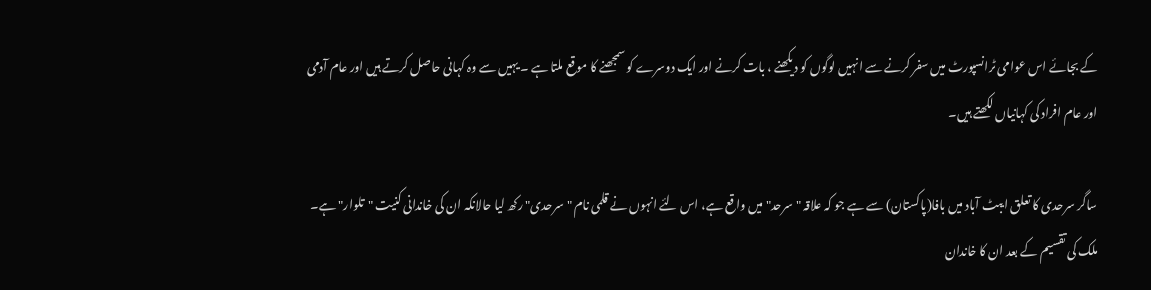کے بجائے اس عوامی ٹرانسپورٹ میں سفر کرنے سے انہیں لوگوں کو دیکھنے ، بات کرنے اور ایک دوسرے کو سمجھنے کا موقع ملتا ہے ۔ یہیں سے وہ کہانی حاصل کرتے ہیں اور عام آدمی اور عام افراد کی کہانیاں لکھتے ہیں۔

ساگر سرحدی کا تعلق ایبٹ آباد میں بافا(پاکستان) سے ہے جو کہ علاقہ "سرحد" میں واقع ہے، اس لئے انہوں نے قلمی نام "سرحدی" رکھ لیا حالانکہ ان کی خاندانی کنیت "تلوار" ہے۔ ملک کی تقسیم کے بعد ان کا خاندان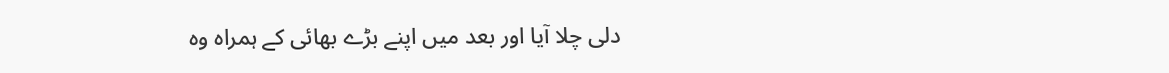دلی چلا آیا اور بعد میں اپنے بڑے بھائی کے ہمراہ وہ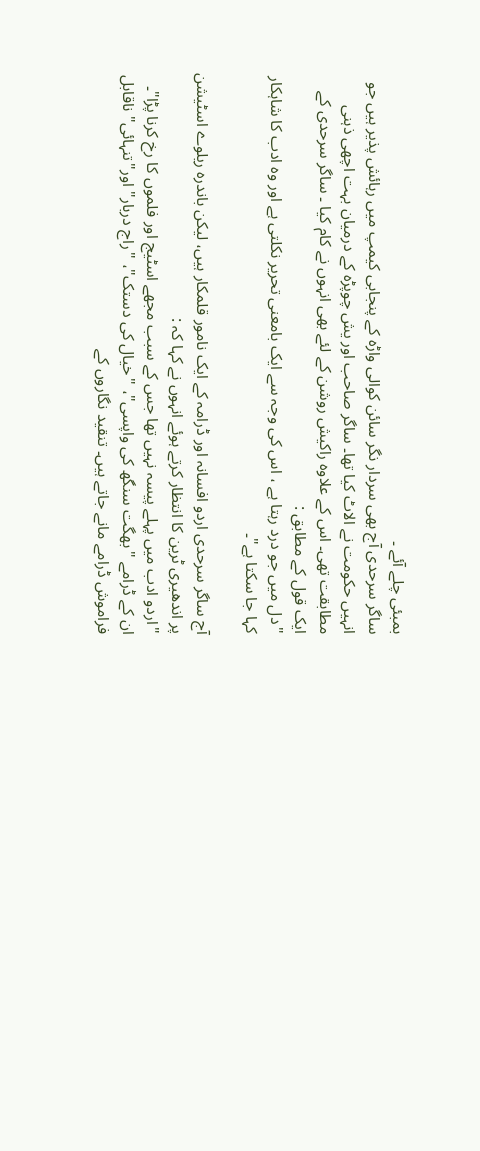بمبئی چلے آئے ۔
ساگر سرحدی آج بھی سردار نگر سائن کوالی واڑہ کے پنجابی کیمپ میں رہائش پذیر ہیں جو انہیں حکومت نے الاٹ کیا تھا۔ ساگر صاحب اور یش چوپڑہ کے درمیان بہت اچھی ذہنی مطابقت تھی۔ اس کے علاوہ راکیش روشن کے لئے بھی انہوں نے کام کیا ۔ ساگر سرحدی کے ایک قول کے مطابق :
"دل میں جو درد رہتا ہے ، اس کی وجہ سے ایک بامعنی تحریر نکلتی ہے اور وہ ادب کا شاہکار کہا جا سکتا ہے"۔

آج ساگر سرحدی اردو افسانہ اور ڈرامہ کے ایک نامور قلمکار ہیں، لیکن باندرہ ریلوے اسٹیشن پر اندھیری ٹرین کا انتظار کرتے ہوئے انہوں نے کہا کہ :
"اردو ادب میں پہلے پیسہ نہیں تھا جس کے سبب مجھے اسٹیج اور فلموں کا رخ کرنا پڑا"۔
ان کے ڈرامے "بھگت سنگھ کی واپسی"، "خیال کی دستک"، "راج دربار" اور"تنہائی" ناقابل فراموش ڈرامے مانے جاتے ہیں۔ تنقید نگاروں کے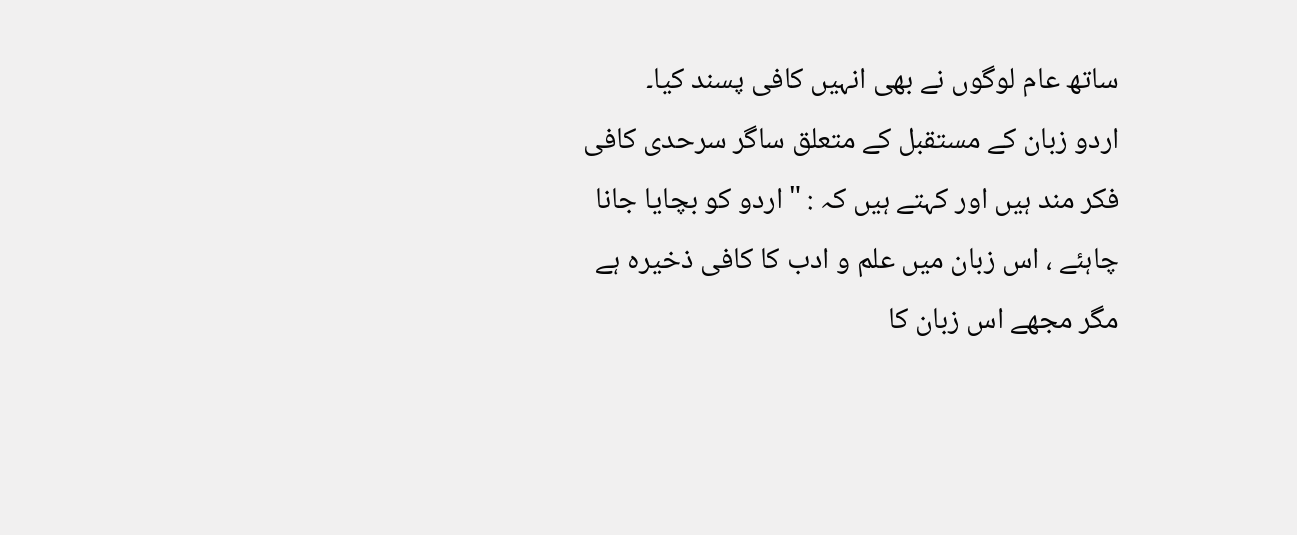ساتھ عام لوگوں نے بھی انہیں کافی پسند کیا۔
اردو زبان کے مستقبل کے متعلق ساگر سرحدی کافی فکر مند ہیں اور کہتے ہیں کہ : "اردو کو بچایا جانا چاہئے ، اس زبان میں علم و ادب کا کافی ذخیرہ ہے مگر مجھے اس زبان کا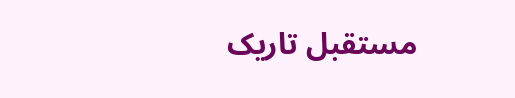مستقبل تاریک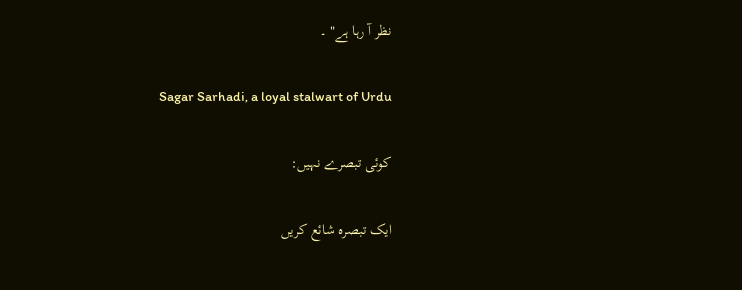نظر آ رہا ہے" ۔

Sagar Sarhadi, a loyal stalwart of Urdu

کوئی تبصرے نہیں:

ایک تبصرہ شائع کریں